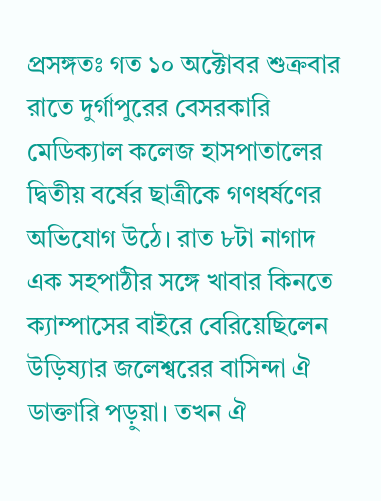প্রসঙ্গতঃ গত ১০ অক্টোবর শুক্রবার রাতে দুর্গাপুরের বেসরকারি মেডিক্যাল কলেজ হাসপাতালের দ্বিতীয় বর্ষের ছাত্রীকে গণধর্ষণের অভিযোগ উঠে। রাত ৮টা নাগাদ এক সহপাঠীর সঙ্গে খাবার কিনতে ক্যাম্পাসের বাইরে বেরিয়েছিলেন উড়িষ্যার জলেশ্বরের বাসিন্দা ঐ ডাক্তারি পড়ুয়া। তখন ঐ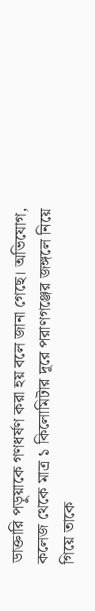ডাক্তারি পড়ুয়াকে গণধর্ষণ করা হয় বলে জানা গেছে। অভিযোগ, কলেজ থেকে মাত্র ১ কিলোমিটার দূরে পরাণগঞ্জের জঙ্গলে নিয়ে গিয়ে তাকে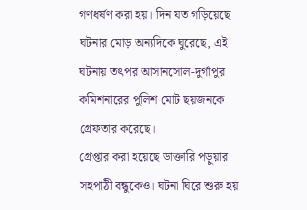গণধর্ষণ করা হয়। দিন যত গড়িয়েছে ঘটনার মোড় অন্যদিকে ঘুরেছে, এই ঘটনায় তৎপর আসানসোল-দুর্গাপুর কমিশনারের পুলিশ মোট ছয়জনকে গ্রেফতার করেছে।
গ্রেপ্তার করা হয়েছে ডাক্তারি পড়ুয়ার সহপাঠী বন্ধুকেও। ঘটনা ঘিরে শুরু হয়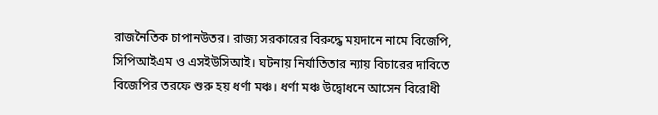রাজনৈতিক চাপানউতর। রাজ্য সরকারের বিরুদ্ধে ময়দানে নামে বিজেপি, সিপিআইএম ও এসইউসিআই। ঘটনায় নির্যাতিতার ন্যায় বিচারের দাবিতে বিজেপির তরফে শুরু হয় ধর্ণা মঞ্চ। ধর্ণা মঞ্চ উদ্বোধনে আসেন বিরোধী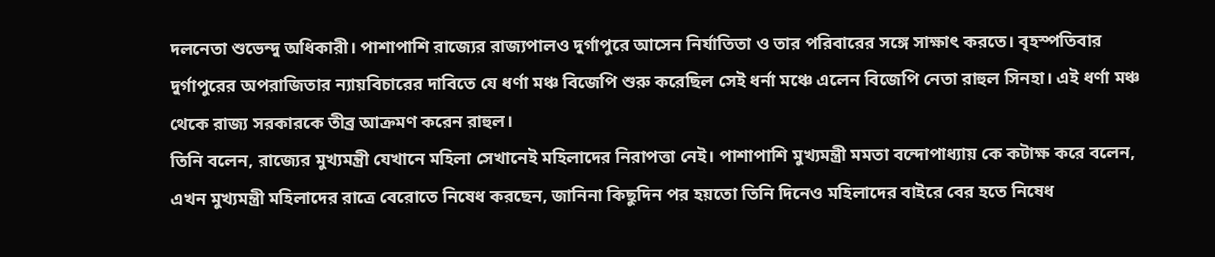দলনেতা শুভেন্দু অধিকারী। পাশাপাশি রাজ্যের রাজ্যপালও দুর্গাপুরে আসেন নির্যাতিতা ও তার পরিবারের সঙ্গে সাক্ষাৎ করতে। বৃহস্পতিবার দুর্গাপুরের অপরাজিতার ন্যায়বিচারের দাবিতে যে ধর্ণা মঞ্চ বিজেপি শুরু করেছিল সেই ধর্না মঞ্চে এলেন বিজেপি নেতা রাহুল সিনহা। এই ধর্ণা মঞ্চ থেকে রাজ্য সরকারকে তীব্র আক্রমণ করেন রাহুল।
তিনি বলেন, রাজ্যের মুখ্যমন্ত্রী যেখানে মহিলা সেখানেই মহিলাদের নিরাপত্তা নেই। পাশাপাশি মুখ্যমন্ত্রী মমতা বন্দোপাধ্যায় কে কটাক্ষ করে বলেন, এখন মুখ্যমন্ত্রী মহিলাদের রাত্রে বেরোতে নিষেধ করছেন, জানিনা কিছুদিন পর হয়তো তিনি দিনেও মহিলাদের বাইরে বের হতে নিষেধ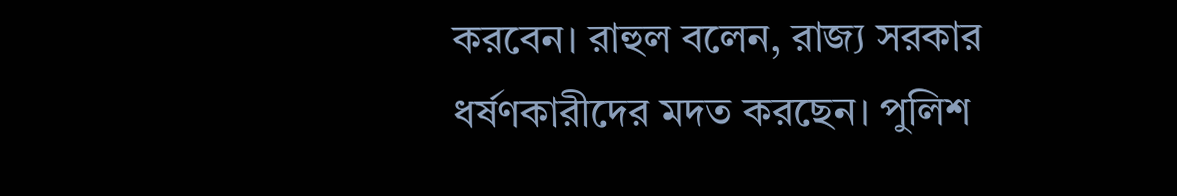করবেন। রাহুল বলেন, রাজ্য সরকার ধর্ষণকারীদের মদত করছেন। পুলিশ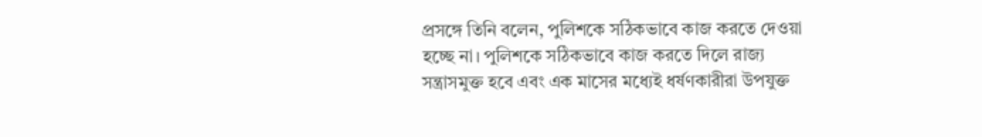প্রসঙ্গে তিনি বলেন, পুলিশকে সঠিকভাবে কাজ করতে দেওয়া হচ্ছে না। পুলিশকে সঠিকভাবে কাজ করতে দিলে রাজ্য সন্ত্রাসমুক্ত হবে এবং এক মাসের মধ্যেই ধর্ষণকারীরা উপযুক্ত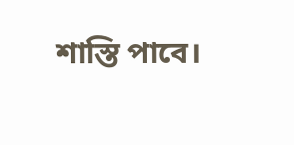শাস্তি পাবে।